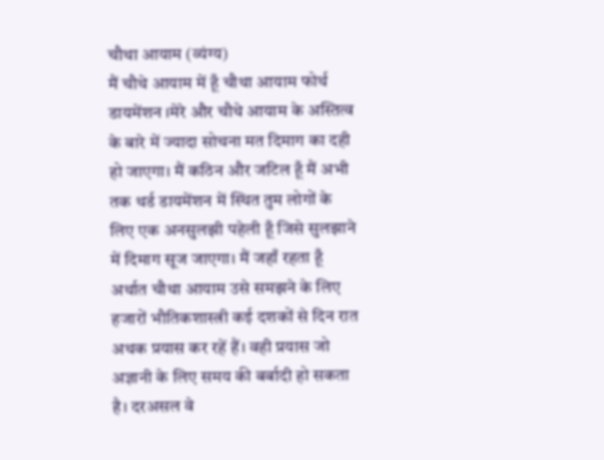चौथा आयाम (व्यंग्य)
मैं चौथे आयाम में हूँ चौथा आयाम फोर्थ डायमेंशन ।मेरे और चौथे आयाम के अस्तित्व के बारे में ज्यादा सोचना मत दिमाग का दही हो जाएगा। मैं कठिन और जटिल हूँ मैं अभी तक थर्ड डायमेंशन में स्थित तुम लोगों के लिए एक अनसुलझी पहेली हूँ जिसे सुलझाने में दिमाग सूज जाएगा। मैं जहाँ रहता हूँ अर्थात चौथा आयाम उसे समझने के लिए हजारों भौतिकशास्त्री कई दशकों से दिन रात अथक प्रयास कर रहें हैं। वही प्रयास जो अज्ञानी के लिए समय की बर्बादी हो सकता है। दरअसल वे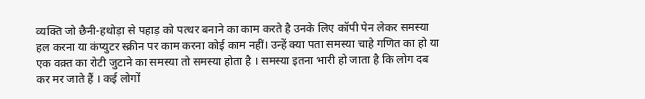व्यक्ति जो छैनी-हथोड़ा से पहाड़ को पत्थर बनाने का काम करते है उनके लिए कॉपी पेन लेकर समस्या हल करना या कंप्युटर स्क्रीन पर काम करना कोई काम नहीं। उन्हें क्या पता समस्या चाहे गणित का हो या एक वक़्त का रोटी जुटाने का समस्या तो समस्या होता है । समस्या इतना भारी हो जाता है कि लोग दब कर मर जाते हैं । कई लोगों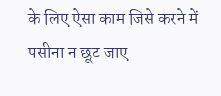के लिए ऐसा काम जिसे करने में पसीना न छूट जाए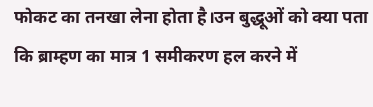फोकट का तनखा लेना होता है।उन बुद्धूओं को क्या पता कि ब्राम्हण का मात्र 1 समीकरण हल करने में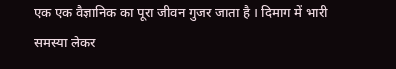एक एक वैज्ञानिक का पूरा जीवन गुजर जाता है । दिमाग में भारी समस्या लेकर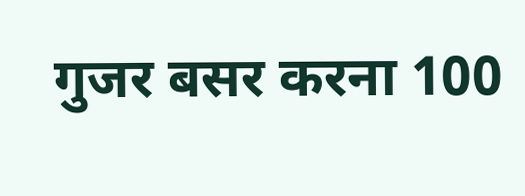गुजर बसर करना 100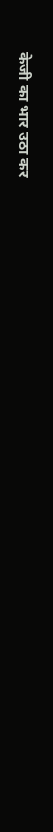केजी का भार उठा कर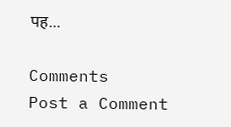पह...

Comments
Post a Comment